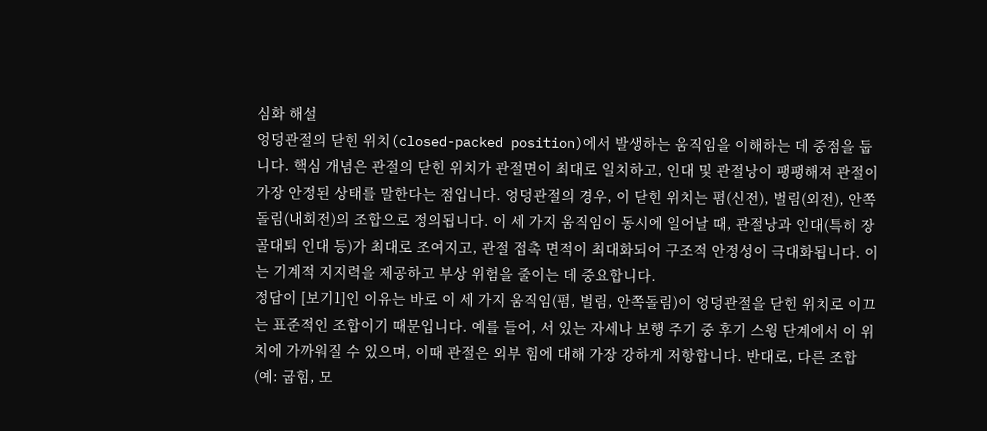심화 해설
엉덩관절의 닫힌 위치(closed-packed position)에서 발생하는 움직임을 이해하는 데 중점을 둡니다. 핵심 개념은 관절의 닫힌 위치가 관절면이 최대로 일치하고, 인대 및 관절낭이 팽팽해져 관절이 가장 안정된 상태를 말한다는 점입니다. 엉덩관절의 경우, 이 닫힌 위치는 폄(신전), 벌림(외전), 안쪽돌림(내회전)의 조합으로 정의됩니다. 이 세 가지 움직임이 동시에 일어날 때, 관절낭과 인대(특히 장골대퇴 인대 등)가 최대로 조여지고, 관절 접촉 면적이 최대화되어 구조적 안정성이 극대화됩니다. 이는 기계적 지지력을 제공하고 부상 위험을 줄이는 데 중요합니다.
정답이 [보기1]인 이유는 바로 이 세 가지 움직임(폄, 벌림, 안쪽돌림)이 엉덩관절을 닫힌 위치로 이끄는 표준적인 조합이기 때문입니다. 예를 들어, 서 있는 자세나 보행 주기 중 후기 스윙 단계에서 이 위치에 가까워질 수 있으며, 이때 관절은 외부 힘에 대해 가장 강하게 저항합니다. 반대로, 다른 조합(예: 굽힘, 모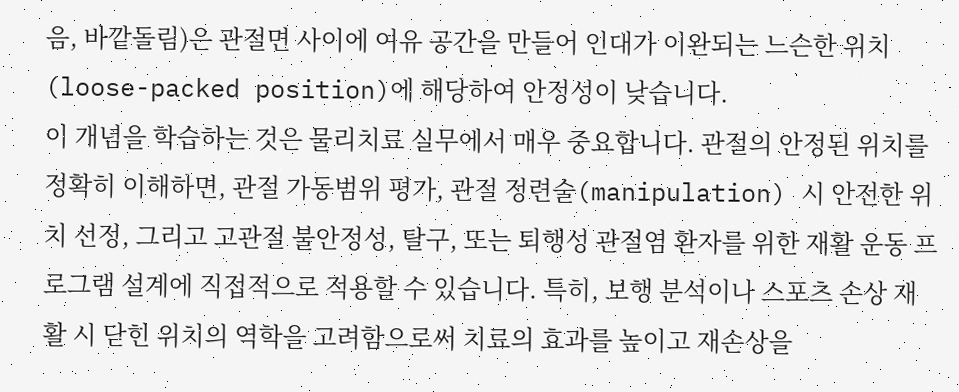음, 바깥돌림)은 관절면 사이에 여유 공간을 만들어 인대가 이완되는 느슨한 위치(loose-packed position)에 해당하여 안정성이 낮습니다.
이 개념을 학습하는 것은 물리치료 실무에서 매우 중요합니다. 관절의 안정된 위치를 정확히 이해하면, 관절 가동범위 평가, 관절 정련술(manipulation) 시 안전한 위치 선정, 그리고 고관절 불안정성, 탈구, 또는 퇴행성 관절염 환자를 위한 재활 운동 프로그램 설계에 직접적으로 적용할 수 있습니다. 특히, 보행 분석이나 스포츠 손상 재활 시 닫힌 위치의 역학을 고려함으로써 치료의 효과를 높이고 재손상을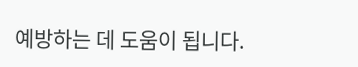예방하는 데 도움이 됩니다.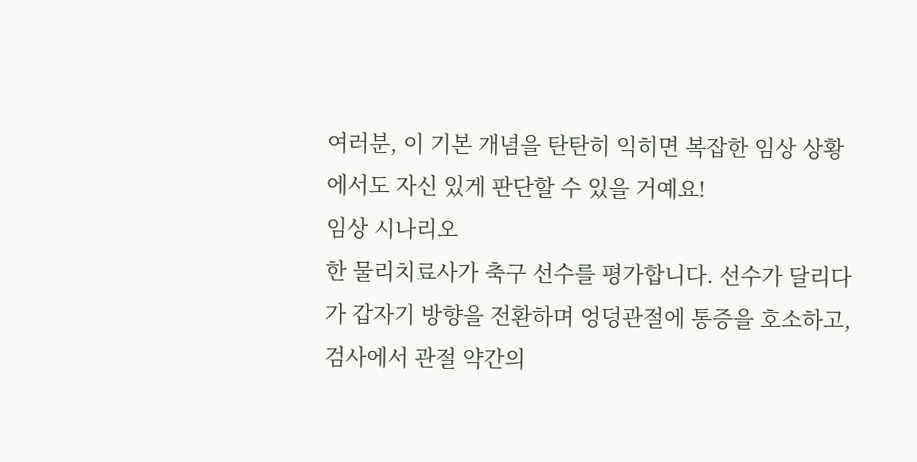여러분, 이 기본 개념을 탄탄히 익히면 복잡한 임상 상황에서도 자신 있게 판단할 수 있을 거예요!
임상 시나리오
한 물리치료사가 축구 선수를 평가합니다. 선수가 달리다가 갑자기 방향을 전환하며 엉덩관절에 통증을 호소하고, 검사에서 관절 약간의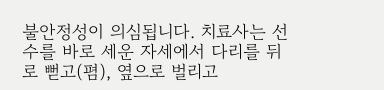불안정성이 의심됩니다. 치료사는 선수를 바로 세운 자세에서 다리를 뒤로 뻗고(폄), 옆으로 벌리고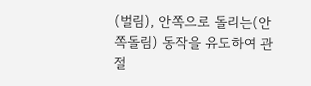(벌림), 안쪽으로 돌리는(안쪽돌림) 동작을 유도하여 관절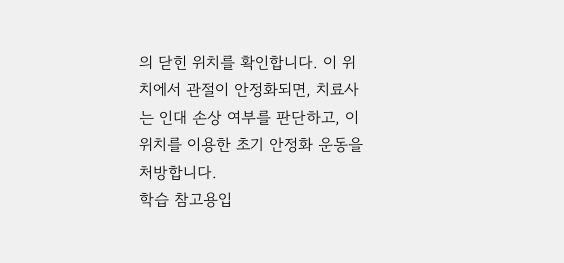의 닫힌 위치를 확인합니다. 이 위치에서 관절이 안정화되면, 치료사는 인대 손상 여부를 판단하고, 이 위치를 이용한 초기 안정화 운동을 처방합니다.
학습 참고용입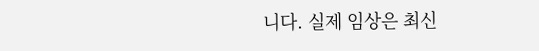니다. 실제 임상은 최신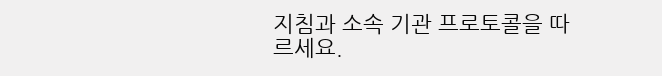지침과 소속 기관 프로토콜을 따르세요.